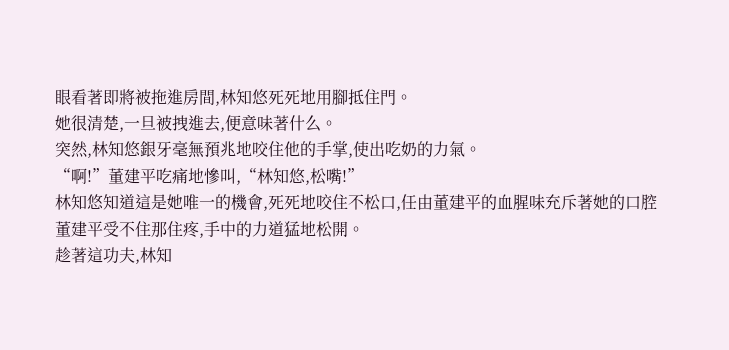眼看著即將被拖進房間,林知悠死死地用腳抵住門。
她很清楚,一旦被拽進去,便意味著什么。
突然,林知悠銀牙毫無預兆地咬住他的手掌,使出吃奶的力氣。
“啊!”董建平吃痛地慘叫,“林知悠,松嘴!”
林知悠知道這是她唯一的機會,死死地咬住不松口,任由董建平的血腥味充斥著她的口腔
董建平受不住那住疼,手中的力道猛地松開。
趁著這功夫,林知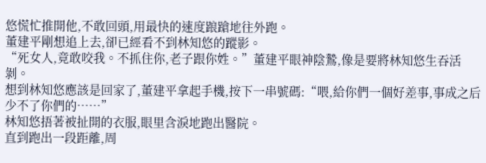悠慌忙推開他,不敢回頭,用最快的速度踉蹌地往外跑。
董建平剛想追上去,卻已經看不到林知悠的蹤影。
“死女人,竟敢咬我。不抓住你,老子跟你姓。”董建平眼神陰鷙,像是要將林知悠生吞活剝。
想到林知悠應該是回家了,董建平拿起手機,按下一串號碼:“喂,給你們一個好差事,事成之后少不了你們的……”
林知悠捂著被扯開的衣服,眼里含淚地跑出醫院。
直到跑出一段距離,周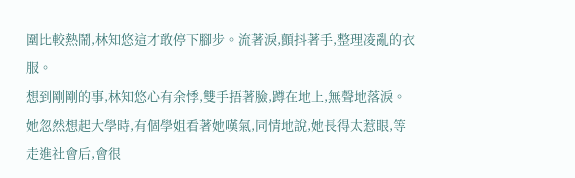圍比較熱鬧,林知悠這才敢停下腳步。流著淚,顫抖著手,整理凌亂的衣服。
想到剛剛的事,林知悠心有余悸,雙手捂著臉,蹲在地上,無聲地落淚。
她忽然想起大學時,有個學姐看著她嘆氣,同情地說,她長得太惹眼,等走進社會后,會很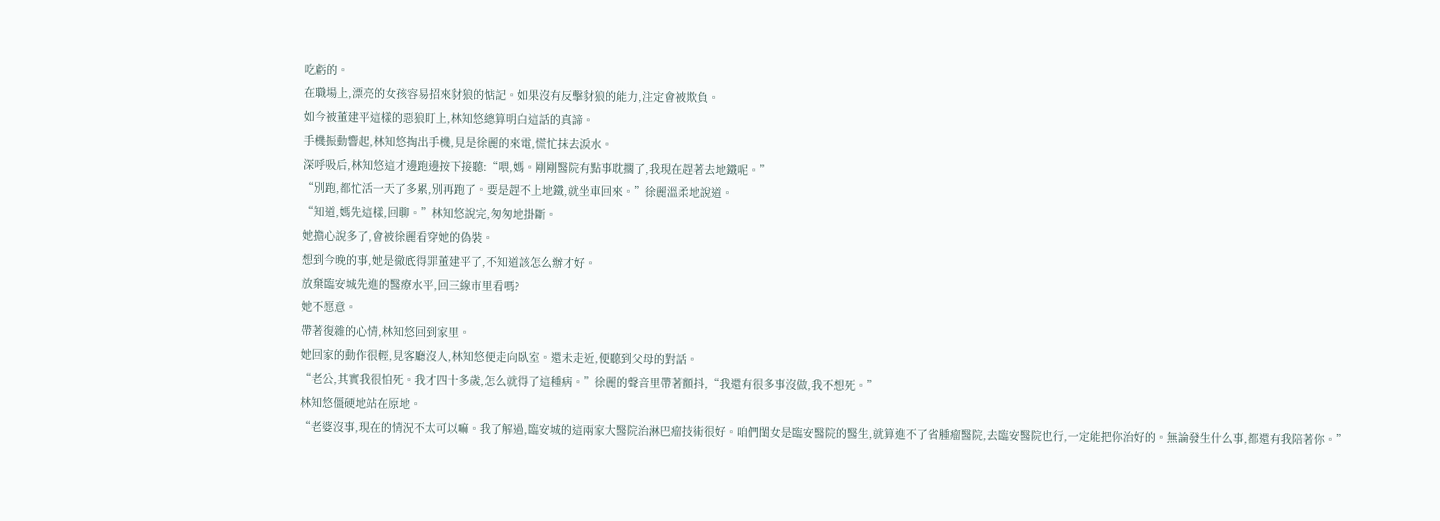吃虧的。
在職場上,漂亮的女孩容易招來豺狼的惦記。如果沒有反擊豺狼的能力,注定會被欺負。
如今被董建平這樣的惡狼盯上,林知悠總算明白這話的真諦。
手機振動響起,林知悠掏出手機,見是徐麗的來電,慌忙抹去淚水。
深呼吸后,林知悠這才邊跑邊按下接聽:“喂,媽。剛剛醫院有點事耽擱了,我現在趕著去地鐵呢。”
“別跑,都忙活一天了多累,別再跑了。要是趕不上地鐵,就坐車回來。”徐麗溫柔地說道。
“知道,媽先這樣,回聊。”林知悠說完,匆匆地掛斷。
她擔心說多了,會被徐麗看穿她的偽裝。
想到今晚的事,她是徹底得罪董建平了,不知道該怎么辦才好。
放棄臨安城先進的醫療水平,回三線市里看嗎?
她不愿意。
帶著復雜的心情,林知悠回到家里。
她回家的動作很輕,見客廳沒人,林知悠便走向臥室。還未走近,便聽到父母的對話。
“老公,其實我很怕死。我才四十多歲,怎么就得了這種病。”徐麗的聲音里帶著顫抖,“我還有很多事沒做,我不想死。”
林知悠僵硬地站在原地。
“老婆沒事,現在的情況不太可以嘛。我了解過,臨安城的這兩家大醫院治淋巴瘤技術很好。咱們閨女是臨安醫院的醫生,就算進不了省腫瘤醫院,去臨安醫院也行,一定能把你治好的。無論發生什么事,都還有我陪著你。”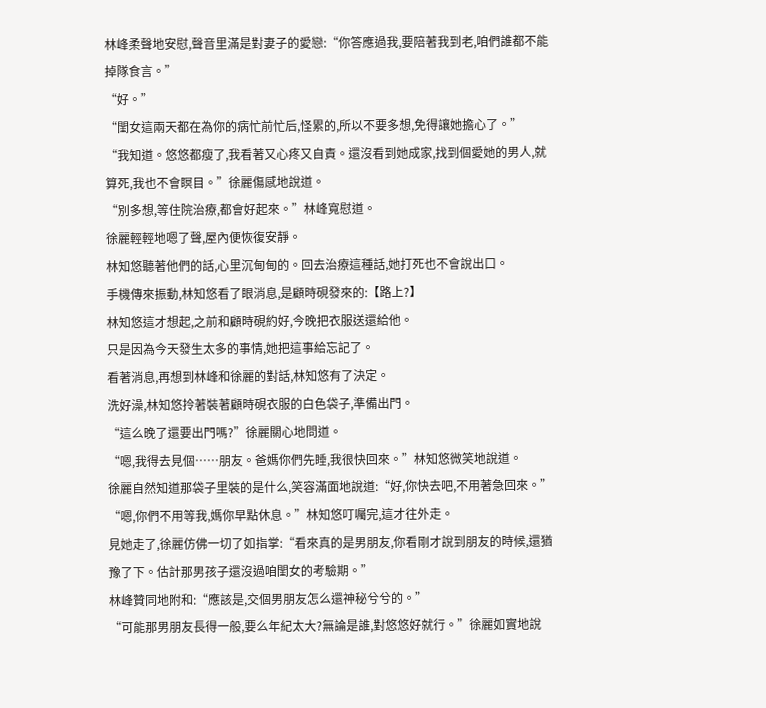林峰柔聲地安慰,聲音里滿是對妻子的愛戀:“你答應過我,要陪著我到老,咱們誰都不能掉隊食言。”
“好。”
“閨女這兩天都在為你的病忙前忙后,怪累的,所以不要多想,免得讓她擔心了。”
“我知道。悠悠都瘦了,我看著又心疼又自責。還沒看到她成家,找到個愛她的男人,就算死,我也不會瞑目。”徐麗傷感地說道。
“別多想,等住院治療,都會好起來。”林峰寬慰道。
徐麗輕輕地嗯了聲,屋內便恢復安靜。
林知悠聽著他們的話,心里沉甸甸的。回去治療這種話,她打死也不會說出口。
手機傳來振動,林知悠看了眼消息,是顧時硯發來的:【路上?】
林知悠這才想起,之前和顧時硯約好,今晚把衣服送還給他。
只是因為今天發生太多的事情,她把這事給忘記了。
看著消息,再想到林峰和徐麗的對話,林知悠有了決定。
洗好澡,林知悠拎著裝著顧時硯衣服的白色袋子,準備出門。
“這么晚了還要出門嗎?”徐麗關心地問道。
“嗯,我得去見個……朋友。爸媽你們先睡,我很快回來。”林知悠微笑地說道。
徐麗自然知道那袋子里裝的是什么,笑容滿面地說道:“好,你快去吧,不用著急回來。”
“嗯,你們不用等我,媽你早點休息。”林知悠叮囑完,這才往外走。
見她走了,徐麗仿佛一切了如指掌:“看來真的是男朋友,你看剛才說到朋友的時候,還猶豫了下。估計那男孩子還沒過咱閨女的考驗期。”
林峰贊同地附和:“應該是,交個男朋友怎么還神秘兮兮的。”
“可能那男朋友長得一般,要么年紀太大?無論是誰,對悠悠好就行。”徐麗如實地說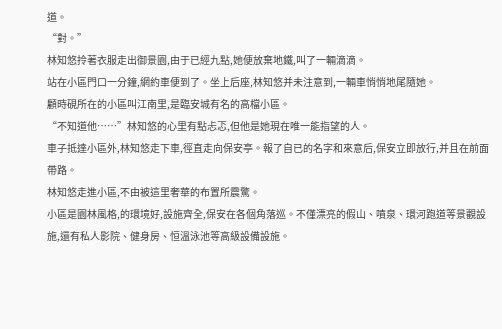道。
“對。”
林知悠拎著衣服走出御景園,由于已經九點,她便放棄地鐵,叫了一輛滴滴。
站在小區門口一分鐘,網約車便到了。坐上后座,林知悠并未注意到,一輛車悄悄地尾隨她。
顧時硯所在的小區叫江南里,是臨安城有名的高檔小區。
“不知道他……”林知悠的心里有點忐忑,但他是她現在唯一能指望的人。
車子抵達小區外,林知悠走下車,徑直走向保安亭。報了自已的名字和來意后,保安立即放行,并且在前面帶路。
林知悠走進小區,不由被這里奢華的布置所震驚。
小區是園林風格,的環境好,設施齊全,保安在各個角落巡。不僅漂亮的假山、噴泉、環河跑道等景觀設施,還有私人影院、健身房、恒溫泳池等高級設備設施。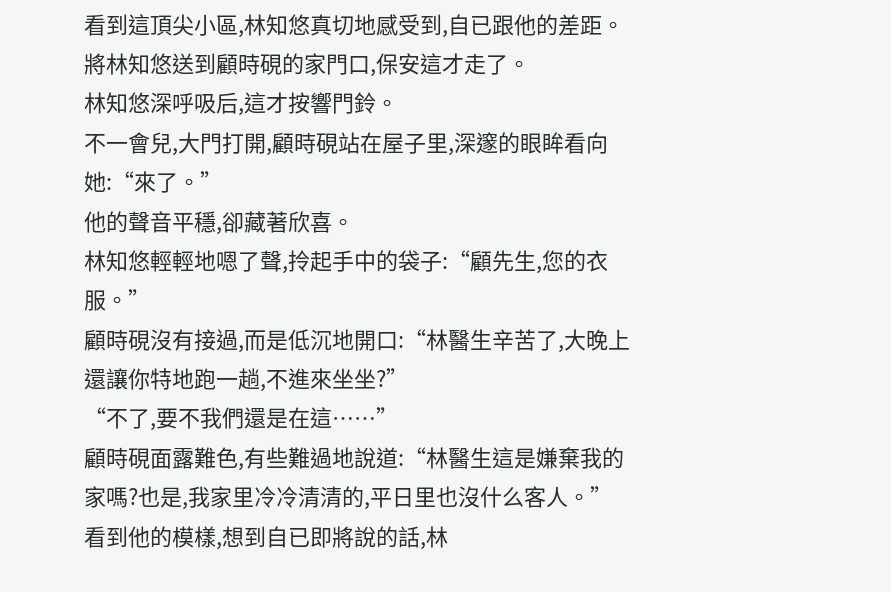看到這頂尖小區,林知悠真切地感受到,自已跟他的差距。
將林知悠送到顧時硯的家門口,保安這才走了。
林知悠深呼吸后,這才按響門鈴。
不一會兒,大門打開,顧時硯站在屋子里,深邃的眼眸看向她:“來了。”
他的聲音平穩,卻藏著欣喜。
林知悠輕輕地嗯了聲,拎起手中的袋子:“顧先生,您的衣服。”
顧時硯沒有接過,而是低沉地開口:“林醫生辛苦了,大晚上還讓你特地跑一趟,不進來坐坐?”
“不了,要不我們還是在這……”
顧時硯面露難色,有些難過地說道:“林醫生這是嫌棄我的家嗎?也是,我家里冷冷清清的,平日里也沒什么客人。”
看到他的模樣,想到自已即將說的話,林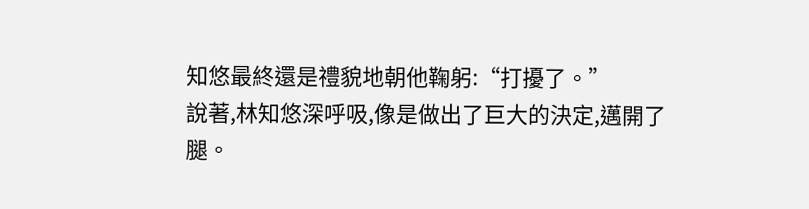知悠最終還是禮貌地朝他鞠躬:“打擾了。”
說著,林知悠深呼吸,像是做出了巨大的決定,邁開了腿。